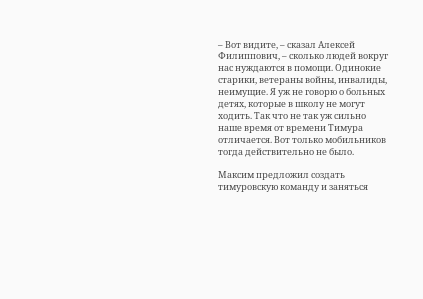– Вот видите, – сказал Алексей Филиппович, – сколько людей вокруг нас нуждаются в помощи. Одинокие старики, ветераны войны, инвалиды, неимущие. Я уж не говорю о больных детях, которые в школу не могут ходить. Так что не так уж сильно наше время от времени Тимура отличается. Вот только мобильников тогда действительно не было.

Максим предложил создать тимуровскую команду и заняться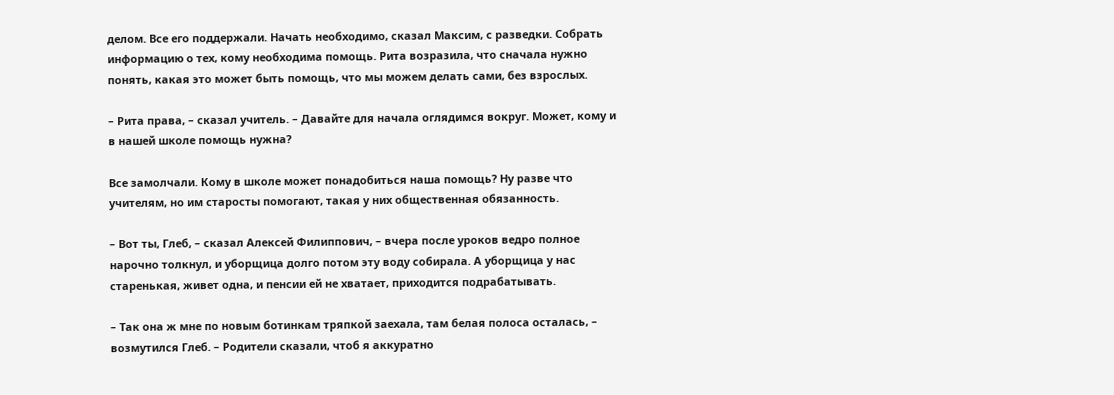делом. Все его поддержали. Начать необходимо, сказал Максим, с разведки. Собрать информацию о тех, кому необходима помощь. Рита возразила, что сначала нужно понять, какая это может быть помощь, что мы можем делать сами, без взрослых.

– Рита права, – сказал учитель. – Давайте для начала оглядимся вокруг. Может, кому и в нашей школе помощь нужна?

Все замолчали. Кому в школе может понадобиться наша помощь? Ну разве что учителям, но им старосты помогают, такая у них общественная обязанность.

– Вот ты, Глеб, – сказал Алексей Филиппович, – вчера после уроков ведро полное нарочно толкнул, и уборщица долго потом эту воду собирала. А уборщица у нас старенькая, живет одна, и пенсии ей не хватает, приходится подрабатывать.

– Так она ж мне по новым ботинкам тряпкой заехала, там белая полоса осталась, – возмутился Глеб. – Родители сказали, чтоб я аккуратно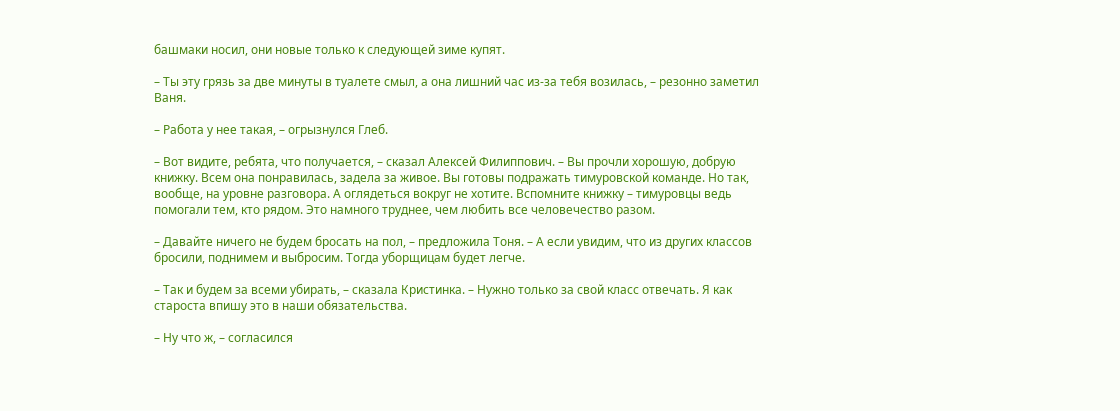башмаки носил, они новые только к следующей зиме купят.

– Ты эту грязь за две минуты в туалете смыл, а она лишний час из-за тебя возилась, – резонно заметил Ваня.

– Работа у нее такая, – огрызнулся Глеб.

– Вот видите, ребята, что получается, – сказал Алексей Филиппович. – Вы прочли хорошую, добрую книжку. Всем она понравилась, задела за живое. Вы готовы подражать тимуровской команде. Но так, вообще, на уровне разговора. А оглядеться вокруг не хотите. Вспомните книжку – тимуровцы ведь помогали тем, кто рядом. Это намного труднее, чем любить все человечество разом.

– Давайте ничего не будем бросать на пол, – предложила Тоня. – А если увидим, что из других классов бросили, поднимем и выбросим. Тогда уборщицам будет легче.

– Так и будем за всеми убирать, – сказала Кристинка. – Нужно только за свой класс отвечать. Я как староста впишу это в наши обязательства.

– Ну что ж, – согласился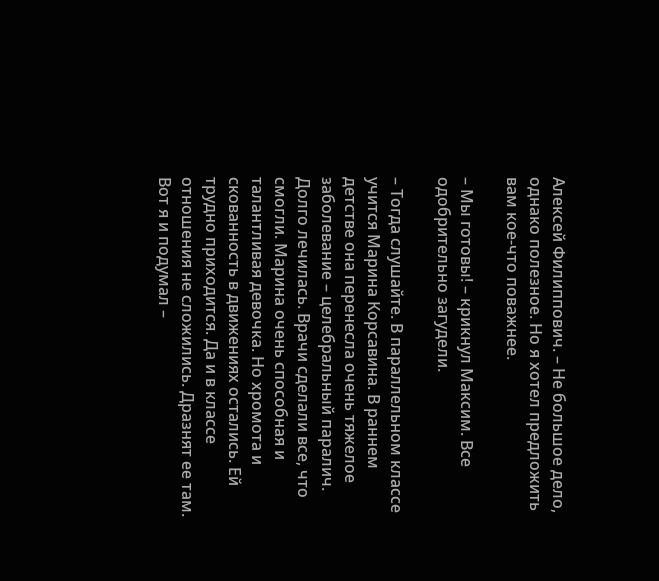Алексей Филиппович. – Не большое дело, однако полезное. Но я хотел предложить вам кое-что поважнее.

– Мы готовы! – крикнул Максим. Все одобрительно загудели.

– Тогда слушайте. В параллельном классе учится Марина Корсавина. В раннем детстве она перенесла очень тяжелое заболевание – целебральный паралич. Долго лечилась. Врачи сделали все, что смогли. Марина очень способная и талантливая девочка. Но хромота и скованность в движениях остались. Ей трудно приходится. Да и в классе отношения не сложились. Дразнят ее там. Вот я и подумал –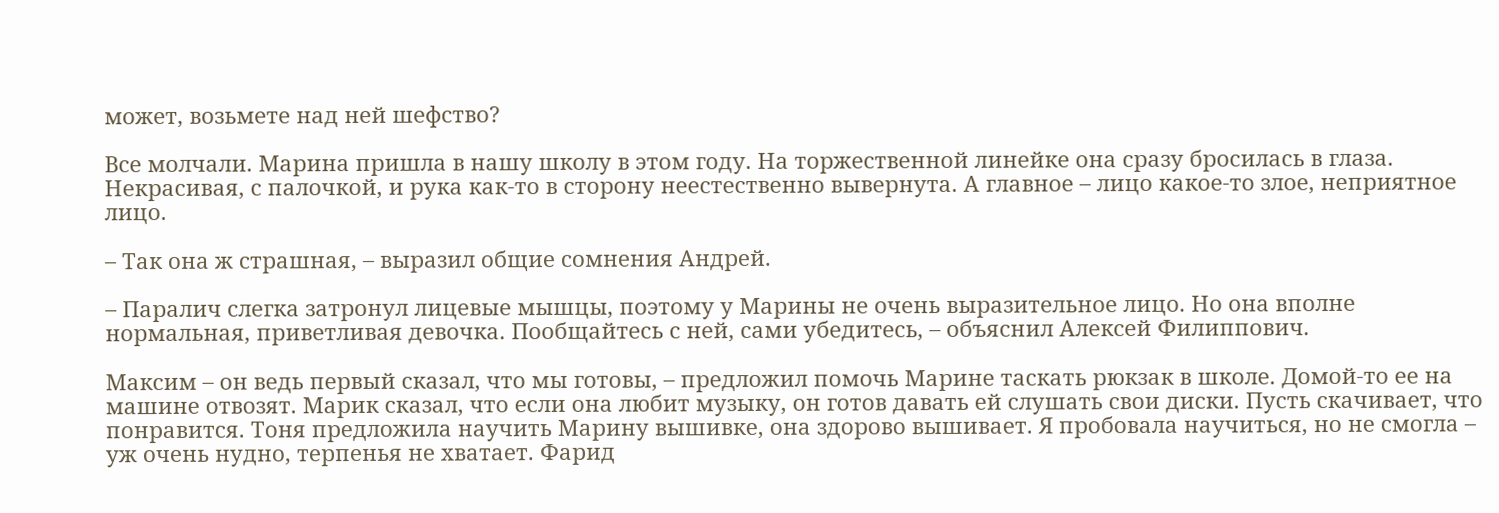может, возьмете над ней шефство?

Все молчали. Марина пришла в нашу школу в этом году. На торжественной линейке она сразу бросилась в глаза. Некрасивая, с палочкой, и рука как-то в сторону неестественно вывернута. А главное – лицо какое-то злое, неприятное лицо.

– Так она ж страшная, – выразил общие сомнения Андрей.

– Паралич слегка затронул лицевые мышцы, поэтому у Марины не очень выразительное лицо. Но она вполне нормальная, приветливая девочка. Пообщайтесь с ней, сами убедитесь, – объяснил Алексей Филиппович.

Максим – он ведь первый сказал, что мы готовы, – предложил помочь Марине таскать рюкзак в школе. Домой-то ее на машине отвозят. Марик сказал, что если она любит музыку, он готов давать ей слушать свои диски. Пусть скачивает, что понравится. Тоня предложила научить Марину вышивке, она здорово вышивает. Я пробовала научиться, но не смогла – уж очень нудно, терпенья не хватает. Фарид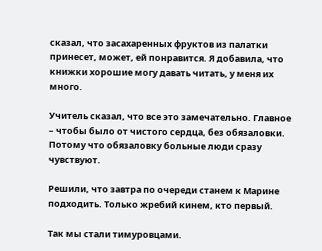сказал, что засахаренных фруктов из палатки принесет, может, ей понравится. Я добавила, что книжки хорошие могу давать читать, у меня их много.

Учитель сказал, что все это замечательно. Главное – чтобы было от чистого сердца, без обязаловки. Потому что обязаловку больные люди сразу чувствуют.

Решили, что завтра по очереди станем к Марине подходить. Только жребий кинем, кто первый.

Так мы стали тимуровцами.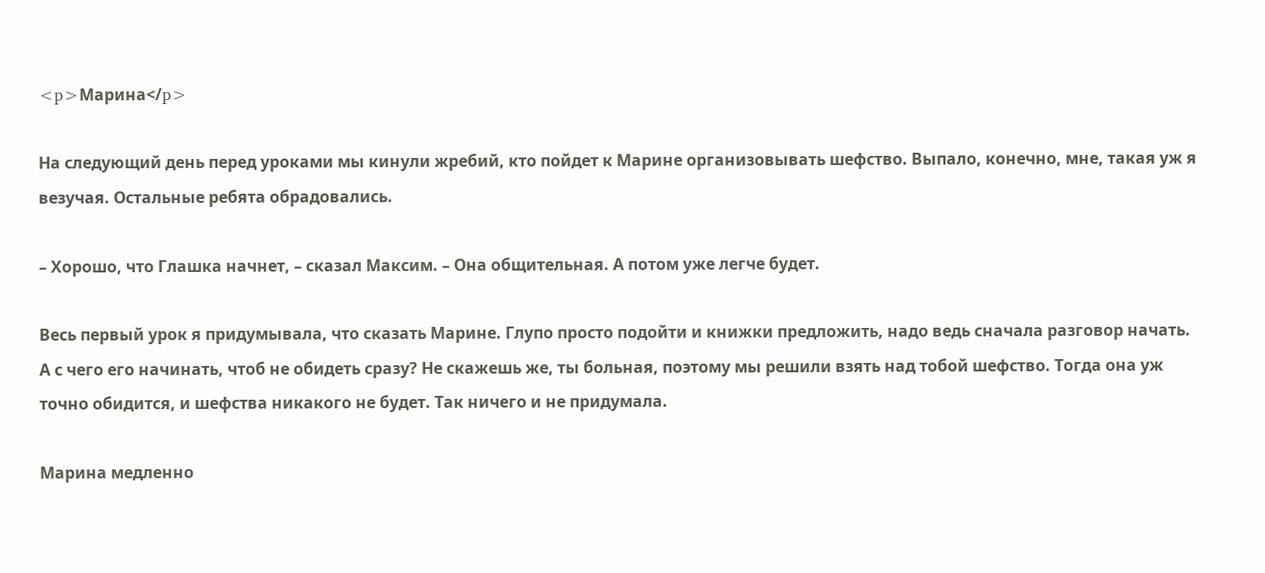<p>Марина</p>

На следующий день перед уроками мы кинули жребий, кто пойдет к Марине организовывать шефство. Выпало, конечно, мне, такая уж я везучая. Остальные ребята обрадовались.

– Хорошо, что Глашка начнет, – сказал Максим. – Она общительная. А потом уже легче будет.

Весь первый урок я придумывала, что сказать Марине. Глупо просто подойти и книжки предложить, надо ведь сначала разговор начать. А с чего его начинать, чтоб не обидеть сразу? Не скажешь же, ты больная, поэтому мы решили взять над тобой шефство. Тогда она уж точно обидится, и шефства никакого не будет. Так ничего и не придумала.

Марина медленно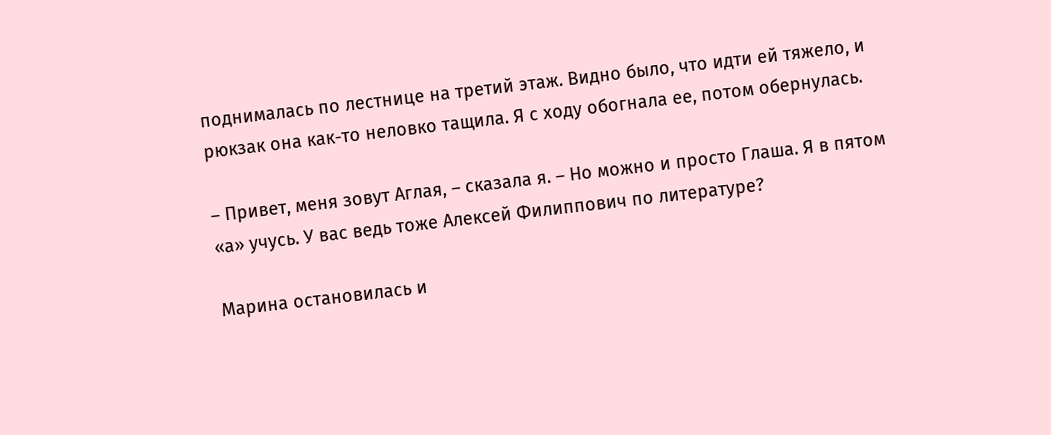поднималась по лестнице на третий этаж. Видно было, что идти ей тяжело, и рюкзак она как-то неловко тащила. Я с ходу обогнала ее, потом обернулась.

– Привет, меня зовут Аглая, – сказала я. – Но можно и просто Глаша. Я в пятом «а» учусь. У вас ведь тоже Алексей Филиппович по литературе?

Марина остановилась и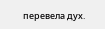перевела дух.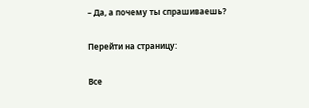– Да, а почему ты спрашиваешь?

Перейти на страницу:

Все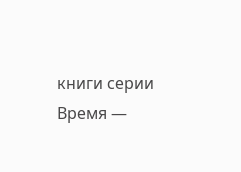книги серии Время —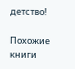детство!

Похожие книги